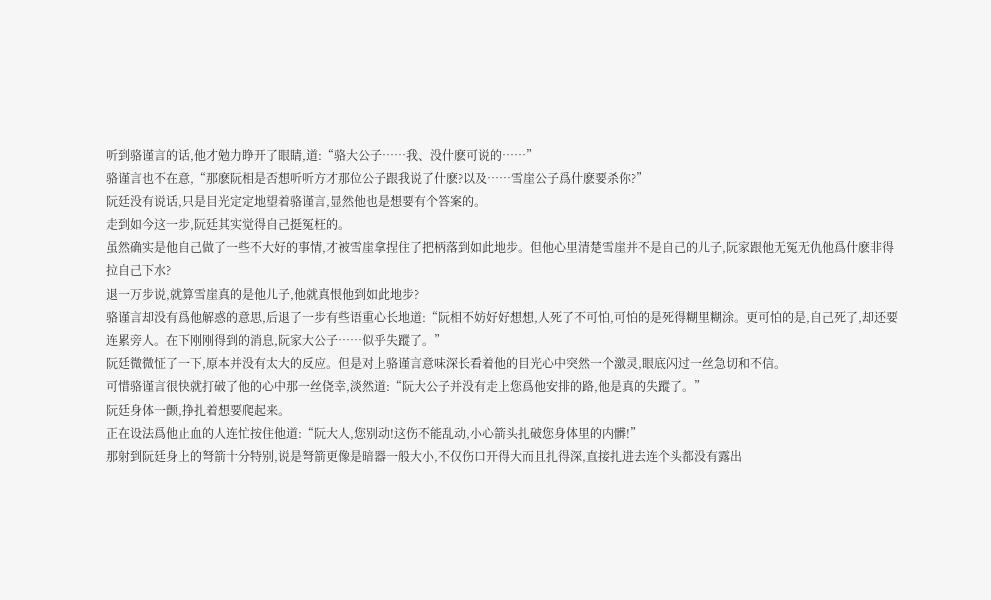听到骆谨言的话,他才勉力睁开了眼睛,道:“骆大公子……我、没什麽可说的……”
骆谨言也不在意,“那麽阮相是否想听听方才那位公子跟我说了什麽?以及……雪崖公子爲什麽要杀你?”
阮廷没有说话,只是目光定定地望着骆谨言,显然他也是想要有个答案的。
走到如今这一步,阮廷其实觉得自己挺冤枉的。
虽然确实是他自己做了一些不大好的事情,才被雪崖拿捏住了把柄落到如此地步。但他心里清楚雪崖并不是自己的儿子,阮家跟他无冤无仇他爲什麽非得拉自己下水?
退一万步说,就算雪崖真的是他儿子,他就真恨他到如此地步?
骆谨言却没有爲他解惑的意思,后退了一步有些语重心长地道:“阮相不妨好好想想,人死了不可怕,可怕的是死得糊里糊涂。更可怕的是,自己死了,却还要连累旁人。在下刚刚得到的消息,阮家大公子……似乎失蹤了。”
阮廷微微怔了一下,原本并没有太大的反应。但是对上骆谨言意味深长看着他的目光心中突然一个激灵,眼底闪过一丝急切和不信。
可惜骆谨言很快就打破了他的心中那一丝侥幸,淡然道:“阮大公子并没有走上您爲他安排的路,他是真的失蹤了。”
阮廷身体一颤,挣扎着想要爬起来。
正在设法爲他止血的人连忙按住他道:“阮大人,您别动!这伤不能乱动,小心箭头扎破您身体里的内髒!”
那射到阮廷身上的弩箭十分特别,说是弩箭更像是暗器一般大小,不仅伤口开得大而且扎得深,直接扎进去连个头都没有露出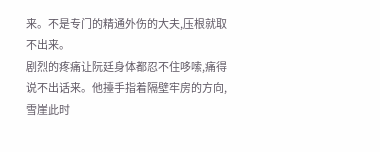来。不是专门的精通外伤的大夫,压根就取不出来。
剧烈的疼痛让阮廷身体都忍不住哆嗦,痛得说不出话来。他擡手指着隔壁牢房的方向,雪崖此时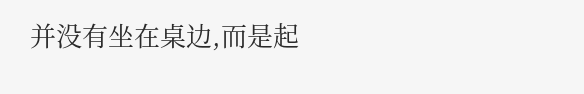并没有坐在桌边,而是起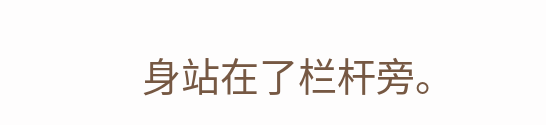身站在了栏杆旁。